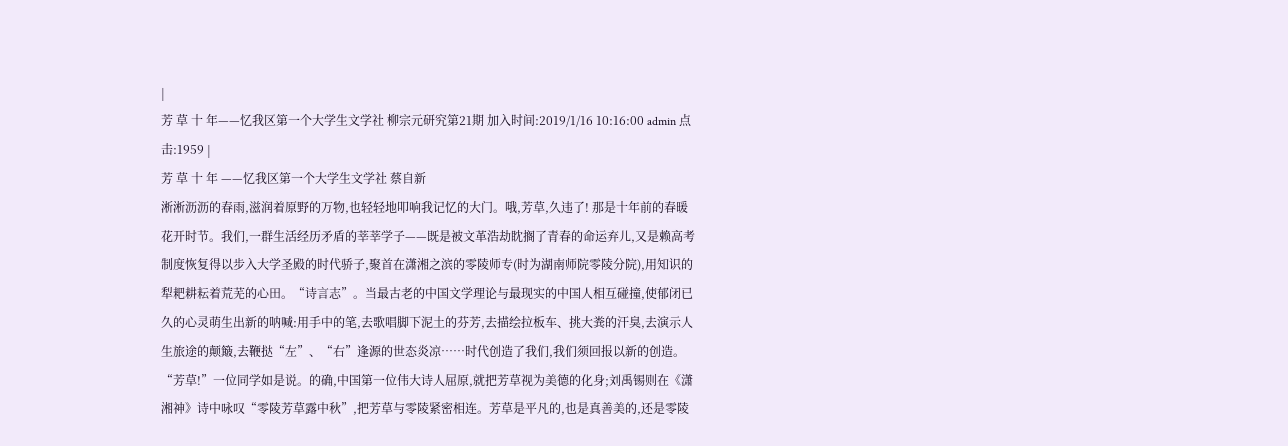|
芳 草 十 年——忆我区第一个大学生文学社 柳宗元研究第21期 加入时间:2019/1/16 10:16:00 admin 点击:1959 |
芳 草 十 年 ——忆我区第一个大学生文学社 蔡自新
淅淅沥沥的春雨,滋润着原野的万物,也轻轻地叩响我记忆的大门。哦,芳草,久违了! 那是十年前的春暖花开时节。我们,一群生活经历矛盾的莘莘学子——既是被文革浩劫眈搁了青春的命运弃儿,又是赖高考制度恢复得以步入大学圣殿的时代骄子,聚首在潇湘之滨的零陵师专(时为湖南师院零陵分院),用知识的犁耙耕耘着荒芜的心田。“诗言志”。当最古老的中国文学理论与最现实的中国人相互碰撞,使郁闭已久的心灵萌生出新的呐喊:用手中的笔,去歌唱脚下泥土的芬芳,去描绘拉板车、挑大粪的汗臭,去演示人生旅途的颠簸,去鞭挞“左”、“右”逢源的世态炎凉……时代创造了我们,我们须回报以新的创造。 “芳草!”一位同学如是说。的确,中国第一位伟大诗人屈原,就把芳草视为美德的化身;刘禹锡则在《潇湘神》诗中咏叹“零陵芳草露中秋”,把芳草与零陵紧密相连。芳草是平凡的,也是真善美的,还是零陵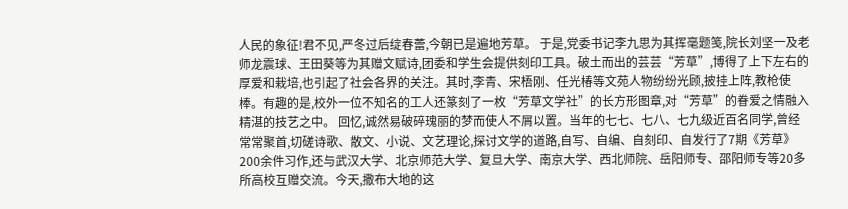人民的象征!君不见,严冬过后绽春蕾,今朝已是遍地芳草。 于是,党委书记李九思为其挥毫题笺,院长刘坚一及老师龙震球、王田葵等为其赠文赋诗,团委和学生会提供刻印工具。破土而出的芸芸“芳草”,博得了上下左右的厚爱和栽培,也引起了社会各界的关注。其时,李青、宋梧刚、任光椿等文苑人物纷纷光顾,披挂上阵,教枪使棒。有趣的是,校外一位不知名的工人还篆刻了一枚“芳草文学社”的长方形图章,对“芳草”的眷爱之情融入精湛的技艺之中。 回忆,诚然易破碎瑰丽的梦而使人不屑以置。当年的七七、七八、七九级近百名同学,曾经常常聚首,切磋诗歌、散文、小说、文艺理论,探讨文学的道路,自写、自编、自刻印、自发行了7期《芳草》200余件习作,还与武汉大学、北京师范大学、复旦大学、南京大学、西北师院、岳阳师专、邵阳师专等20多所高校互赠交流。今天,撒布大地的这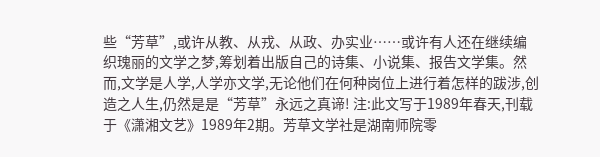些“芳草”,或许从教、从戎、从政、办实业……或许有人还在继续编织瑰丽的文学之梦,筹划着出版自己的诗集、小说集、报告文学集。然而,文学是人学,人学亦文学,无论他们在何种岗位上进行着怎样的跋涉,创造之人生,仍然是是“芳草”永远之真谛! 注:此文写于1989年春天,刊载于《潇湘文艺》1989年2期。芳草文学社是湖南师院零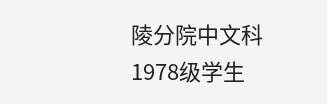陵分院中文科1978级学生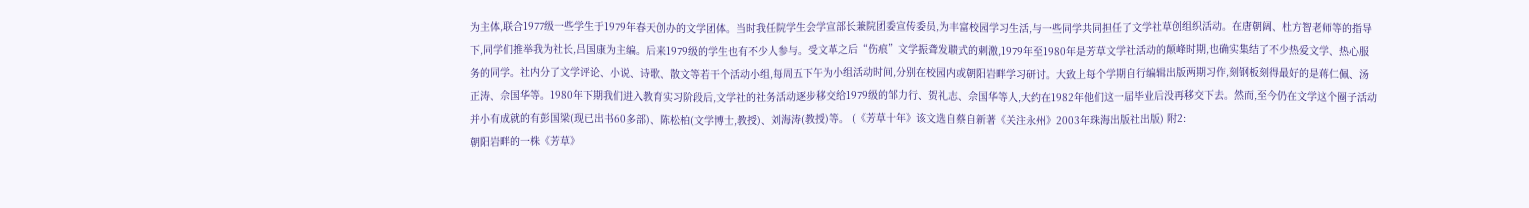为主体,联合1977级一些学生于1979年春天创办的文学团体。当时我任院学生会学宣部长兼院团委宣传委员,为丰富校园学习生活,与一些同学共同担任了文学社草创组织活动。在唐朝阔、杜方智老师等的指导下,同学们推举我为社长,吕国康为主编。后来1979级的学生也有不少人参与。受文革之后“伤痕”文学振聋发聩式的刺激,1979年至1980年是芳草文学社活动的颠峰时期,也确实集结了不少热爱文学、热心服务的同学。社内分了文学评论、小说、诗歌、散文等若干个活动小组,每周五下午为小组活动时间,分别在校园内或朝阳岩畔学习研讨。大致上每个学期自行编辑出版两期习作,刻钢板刻得最好的是蒋仁佩、汤正涛、佘国华等。1980年下期我们进入教育实习阶段后,文学社的社务活动逐步移交给1979级的邹力行、贺礼志、佘国华等人,大约在1982年他们这一届毕业后没再移交下去。然而,至今仍在文学这个圈子活动并小有成就的有彭国梁(现已出书60多部)、陈松柏(文学博士,教授)、刘海涛(教授)等。 (《芳草十年》该文选自蔡自新著《关注永州》2003年珠海出版社出版) 附2:
朝阳岩畔的一株《芳草》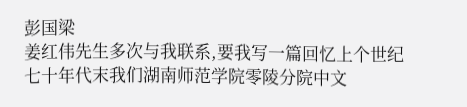彭国梁
姜红伟先生多次与我联系,要我写一篇回忆上个世纪七十年代末我们湖南师范学院零陵分院中文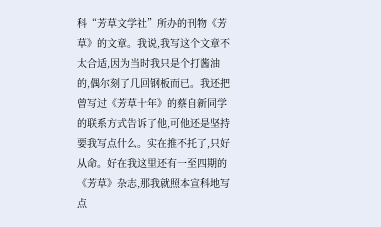科“芳草文学社”所办的刊物《芳草》的文章。我说,我写这个文章不太合适,因为当时我只是个打酱油的,偶尔刻了几回钢板而已。我还把曾写过《芳草十年》的蔡自新同学的联系方式告诉了他,可他还是坚持要我写点什么。实在推不托了,只好从命。好在我这里还有一至四期的《芳草》杂志,那我就照本宣科地写点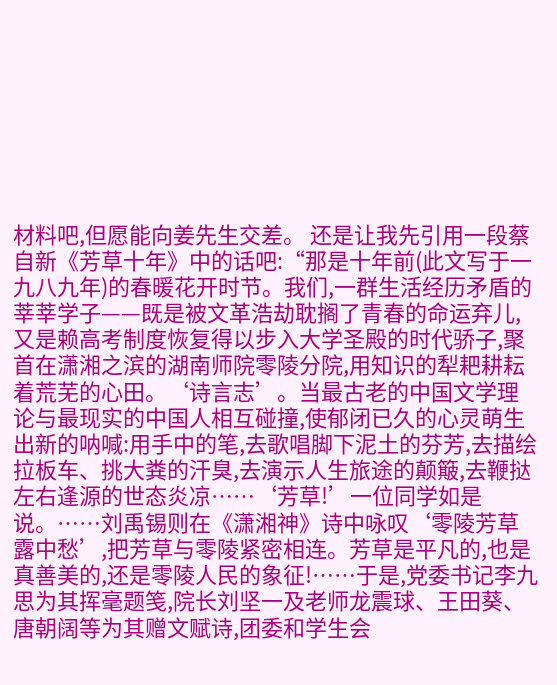材料吧,但愿能向姜先生交差。 还是让我先引用一段蔡自新《芳草十年》中的话吧:“那是十年前(此文写于一九八九年)的春暖花开时节。我们,一群生活经历矛盾的莘莘学子——既是被文革浩劫耽搁了青春的命运弃儿,又是赖高考制度恢复得以步入大学圣殿的时代骄子,聚首在潇湘之滨的湖南师院零陵分院,用知识的犁耙耕耘着荒芜的心田。‘诗言志’。当最古老的中国文学理论与最现实的中国人相互碰撞,使郁闭已久的心灵萌生出新的呐喊:用手中的笔,去歌唱脚下泥土的芬芳,去描绘拉板车、挑大粪的汗臭,去演示人生旅途的颠簸,去鞭挞左右逢源的世态炎凉……‘芳草!’一位同学如是说。……刘禹锡则在《潇湘神》诗中咏叹‘零陵芳草露中愁’,把芳草与零陵紧密相连。芳草是平凡的,也是真善美的,还是零陵人民的象征!……于是,党委书记李九思为其挥毫题笺,院长刘坚一及老师龙震球、王田葵、唐朝阔等为其赠文赋诗,团委和学生会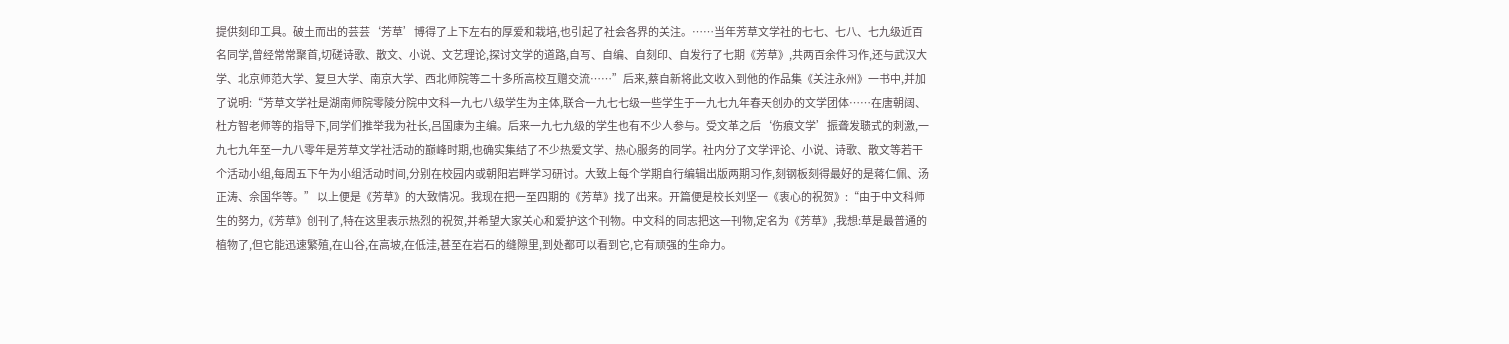提供刻印工具。破土而出的芸芸‘芳草’博得了上下左右的厚爱和栽培,也引起了社会各界的关注。……当年芳草文学社的七七、七八、七九级近百名同学,曾经常常聚首,切磋诗歌、散文、小说、文艺理论,探讨文学的道路,自写、自编、自刻印、自发行了七期《芳草》,共两百余件习作,还与武汉大学、北京师范大学、复旦大学、南京大学、西北师院等二十多所高校互赠交流……”后来,蔡自新将此文收入到他的作品集《关注永州》一书中,并加了说明:“芳草文学社是湖南师院零陵分院中文科一九七八级学生为主体,联合一九七七级一些学生于一九七九年春天创办的文学团体……在唐朝阔、杜方智老师等的指导下,同学们推举我为社长,吕国康为主编。后来一九七九级的学生也有不少人参与。受文革之后‘伤痕文学’振聋发聩式的刺激,一九七九年至一九八零年是芳草文学社活动的巅峰时期,也确实集结了不少热爱文学、热心服务的同学。社内分了文学评论、小说、诗歌、散文等若干个活动小组,每周五下午为小组活动时间,分别在校园内或朝阳岩畔学习研讨。大致上每个学期自行编辑出版两期习作,刻钢板刻得最好的是蒋仁佩、汤正涛、佘国华等。” 以上便是《芳草》的大致情况。我现在把一至四期的《芳草》找了出来。开篇便是校长刘坚一《衷心的祝贺》:“由于中文科师生的努力,《芳草》创刊了,特在这里表示热烈的祝贺,并希望大家关心和爱护这个刊物。中文科的同志把这一刊物,定名为《芳草》,我想:草是最普通的植物了,但它能迅速繁殖,在山谷,在高坡,在低洼,甚至在岩石的缝隙里,到处都可以看到它,它有顽强的生命力。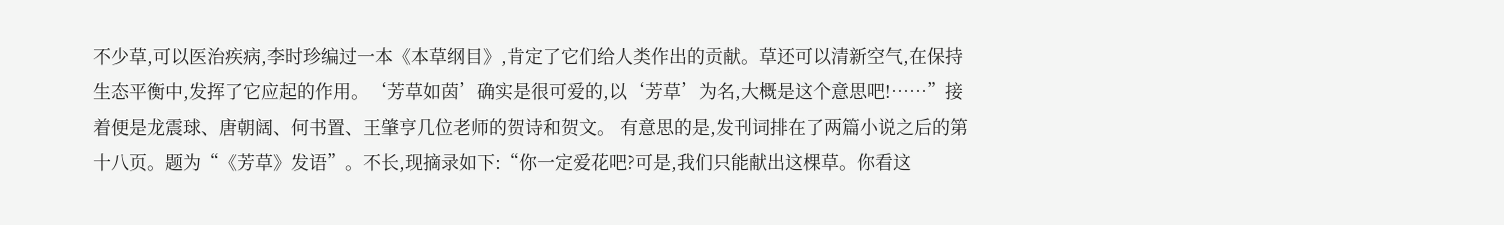不少草,可以医治疾病,李时珍编过一本《本草纲目》,肯定了它们给人类作出的贡献。草还可以清新空气,在保持生态平衡中,发挥了它应起的作用。‘芳草如茵’确实是很可爱的,以‘芳草’为名,大概是这个意思吧!……”接着便是龙震球、唐朝阔、何书置、王肇亨几位老师的贺诗和贺文。 有意思的是,发刊词排在了两篇小说之后的第十八页。题为“《芳草》发语”。不长,现摘录如下:“你一定爱花吧?可是,我们只能献出这棵草。你看这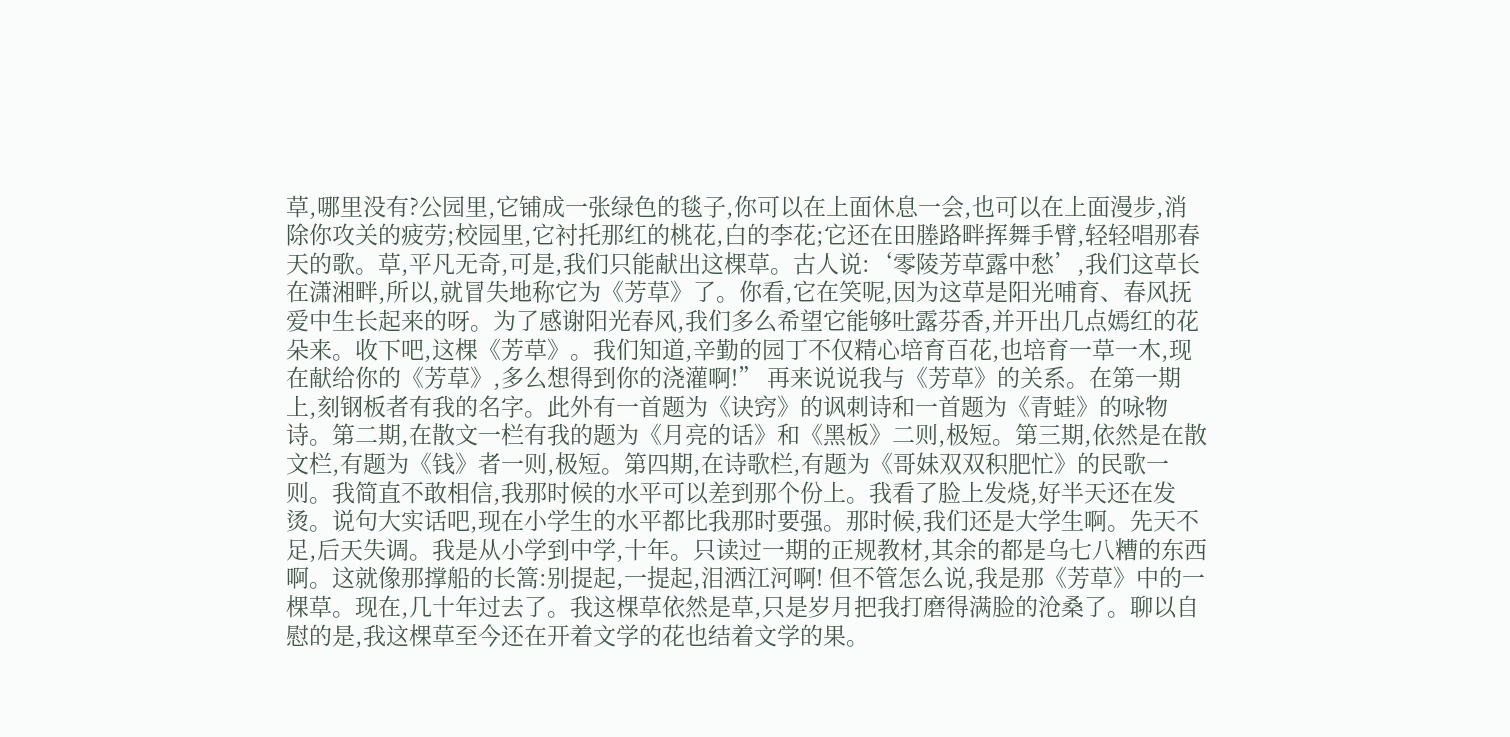草,哪里没有?公园里,它铺成一张绿色的毯子,你可以在上面休息一会,也可以在上面漫步,消除你攻关的疲劳;校园里,它衬托那红的桃花,白的李花;它还在田塍路畔挥舞手臂,轻轻唱那春天的歌。草,平凡无奇,可是,我们只能献出这棵草。古人说:‘零陵芳草露中愁’,我们这草长在潇湘畔,所以,就冒失地称它为《芳草》了。你看,它在笑呢,因为这草是阳光哺育、春风抚爱中生长起来的呀。为了感谢阳光春风,我们多么希望它能够吐露芬香,并开出几点嫣红的花朵来。收下吧,这棵《芳草》。我们知道,辛勤的园丁不仅精心培育百花,也培育一草一木,现在献给你的《芳草》,多么想得到你的浇灌啊!” 再来说说我与《芳草》的关系。在第一期上,刻钢板者有我的名字。此外有一首题为《诀窍》的讽刺诗和一首题为《青蛙》的咏物诗。第二期,在散文一栏有我的题为《月亮的话》和《黑板》二则,极短。第三期,依然是在散文栏,有题为《钱》者一则,极短。第四期,在诗歌栏,有题为《哥妹双双积肥忙》的民歌一则。我简直不敢相信,我那时候的水平可以差到那个份上。我看了脸上发烧,好半天还在发烫。说句大实话吧,现在小学生的水平都比我那时要强。那时候,我们还是大学生啊。先天不足,后天失调。我是从小学到中学,十年。只读过一期的正规教材,其余的都是乌七八糟的东西啊。这就像那撑船的长篙:别提起,一提起,泪洒江河啊! 但不管怎么说,我是那《芳草》中的一棵草。现在,几十年过去了。我这棵草依然是草,只是岁月把我打磨得满脸的沧桑了。聊以自慰的是,我这棵草至今还在开着文学的花也结着文学的果。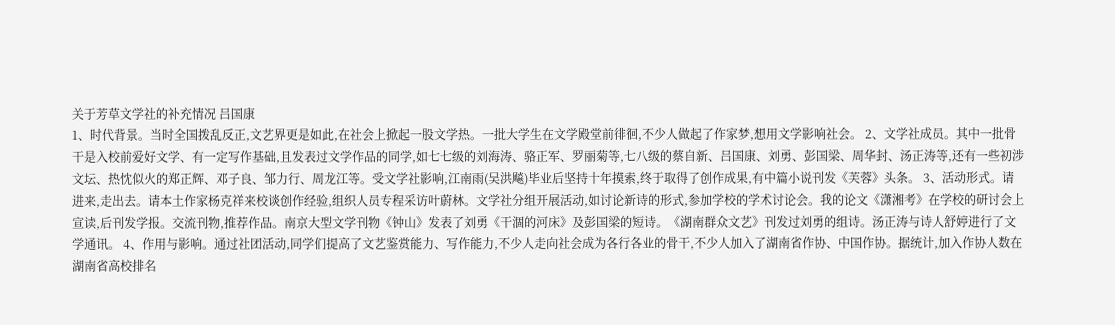关于芳草文学社的补充情况 吕国康
1、时代背景。当时全国拨乱反正,文艺界更是如此,在社会上掀起一股文学热。一批大学生在文学殿堂前徘徊,不少人做起了作家梦,想用文学影响社会。 2、文学社成员。其中一批骨干是入校前爱好文学、有一定写作基础,且发表过文学作品的同学,如七七级的刘海涛、骆正军、罗丽菊等,七八级的蔡自新、吕国康、刘勇、彭国梁、周华封、汤正涛等,还有一些初涉文坛、热忱似火的郑正辉、邓子良、邹力行、周龙江等。受文学社影响,江南雨(吴洪飚)毕业后坚持十年摸索,终于取得了创作成果,有中篇小说刊发《芙蓉》头条。 3、活动形式。请进来,走出去。请本土作家杨克祥来校谈创作经验,组织人员专程采访叶蔚林。文学社分组开展活动,如讨论新诗的形式,参加学校的学术讨论会。我的论文《潇湘考》在学校的研讨会上宣读,后刊发学报。交流刊物,推荐作品。南京大型文学刊物《钟山》发表了刘勇《干涸的河床》及彭国梁的短诗。《湖南群众文艺》刊发过刘勇的组诗。汤正涛与诗人舒婷进行了文学通讯。 4、作用与影响。通过社团活动,同学们提高了文艺鉴赏能力、写作能力,不少人走向社会成为各行各业的骨干,不少人加入了湖南省作协、中国作协。据统计,加入作协人数在湖南省高校排名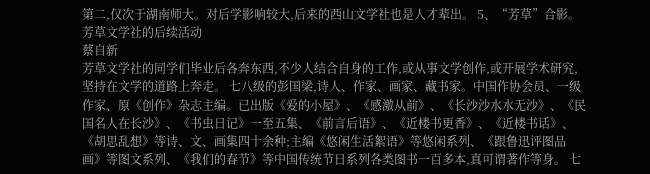第二,仅次于湖南师大。对后学影响较大,后来的西山文学社也是人才辈出。 5、“芳草”合影。
芳草文学社的后续活动
蔡自新
芳草文学社的同学们毕业后各奔东西,不少人结合自身的工作,或从事文学创作,或开展学术研究,坚持在文学的道路上奔走。 七八级的彭国梁,诗人、作家、画家、藏书家。中国作协会员、一级作家、原《创作》杂志主编。已出版《爱的小屋》、《感激从前》、《长沙沙水水无沙》、《民国名人在长沙》、《书虫日记》一至五集、《前言后语》、《近楼书更香》、《近楼书话》、《胡思乱想》等诗、文、画集四十余种;主编《悠闲生活絮语》等悠闲系列、《跟鲁迅评图品画》等图文系列、《我们的春节》等中国传统节日系列各类图书一百多本,真可谓著作等身。 七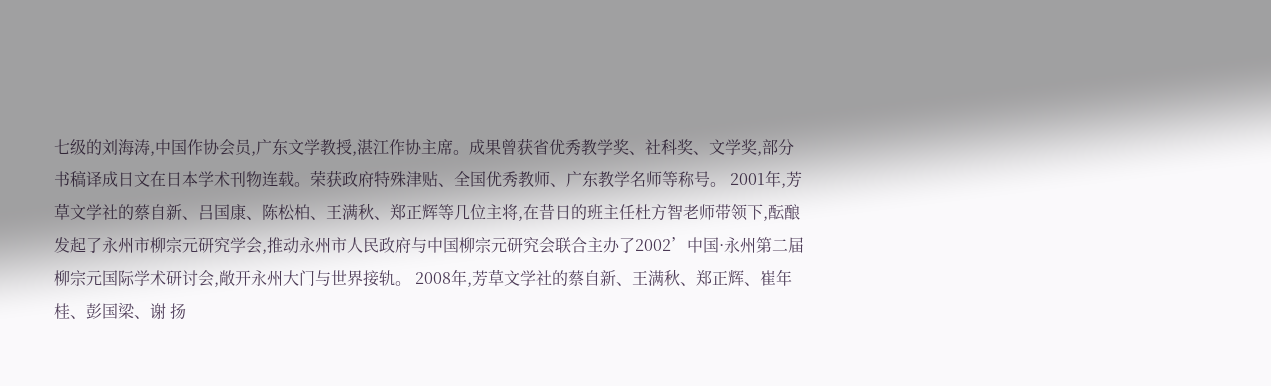七级的刘海涛,中国作协会员,广东文学教授,湛江作协主席。成果曾获省优秀教学奖、社科奖、文学奖,部分书稿译成日文在日本学术刊物连载。荣获政府特殊津贴、全国优秀教师、广东教学名师等称号。 2001年,芳草文学社的蔡自新、吕国康、陈松柏、王满秋、郑正辉等几位主将,在昔日的班主任杜方智老师带领下,酝酿发起了永州市柳宗元研究学会,推动永州市人民政府与中国柳宗元研究会联合主办了2002’中国·永州第二届柳宗元国际学术研讨会,敞开永州大门与世界接轨。 2008年,芳草文学社的蔡自新、王满秋、郑正辉、崔年桂、彭国梁、谢 扬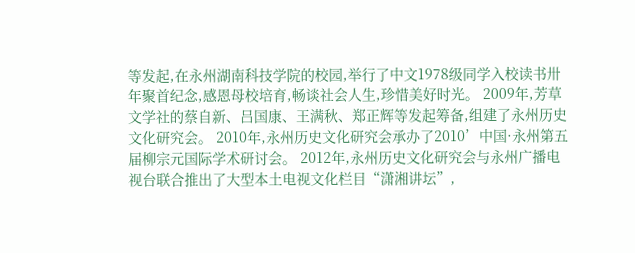等发起,在永州湖南科技学院的校园,举行了中文1978级同学入校读书卅年聚首纪念,感恩母校培育,畅谈社会人生,珍惜美好时光。 2009年,芳草文学社的蔡自新、吕国康、王满秋、郑正辉等发起筹备,组建了永州历史文化研究会。 2010年,永州历史文化研究会承办了2010’中国·永州第五届柳宗元国际学术研讨会。 2012年,永州历史文化研究会与永州广播电视台联合推出了大型本土电视文化栏目“潇湘讲坛”,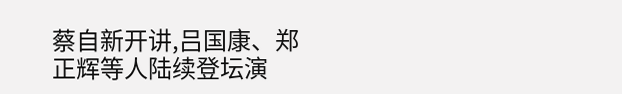蔡自新开讲,吕国康、郑正辉等人陆续登坛演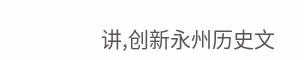讲,创新永州历史文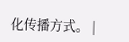化传播方式。 |